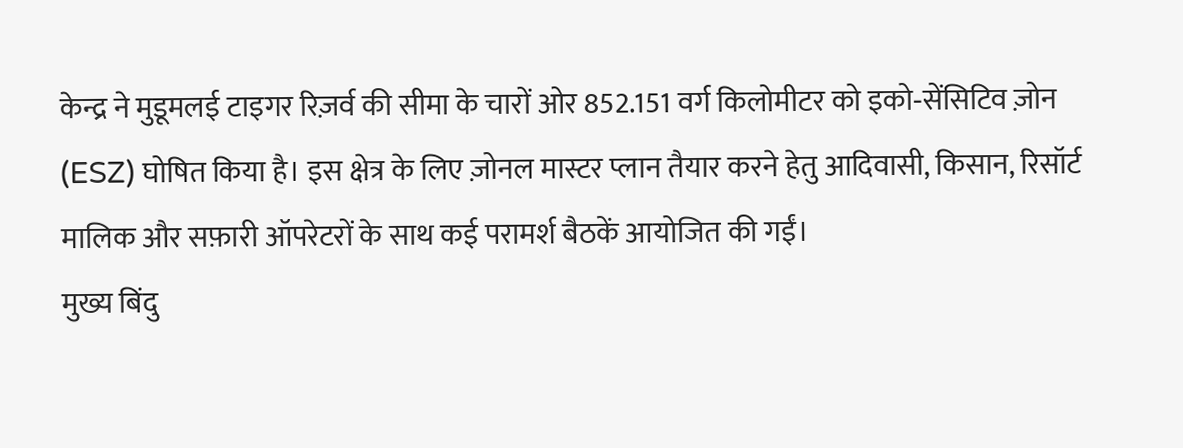केन्द्र ने मुडूमलई टाइगर रिज़र्व की सीमा के चारों ओर 852.151 वर्ग किलोमीटर को इको‑सेंसिटिव ज़ोन (ESZ) घोषित किया है। इस क्षेत्र के लिए ज़ोनल मास्टर प्लान तैयार करने हेतु आदिवासी, किसान, रिसॉर्ट मालिक और सफ़ारी ऑपरेटरों के साथ कई परामर्श बैठकें आयोजित की गईं।
मुख्य बिंदु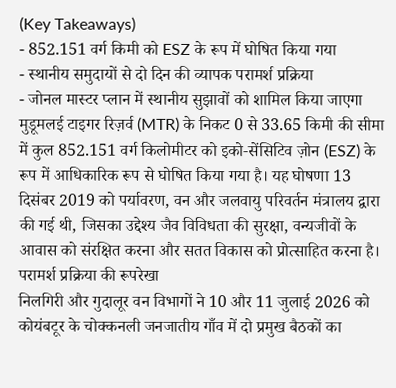(Key Takeaways)
- 852.151 वर्ग किमी को ESZ के रूप में घोषित किया गया
- स्थानीय समुदायों से दो दिन की व्यापक परामर्श प्रक्रिया
- जोनल मास्टर प्लान में स्थानीय सुझावों को शामिल किया जाएगा
मुडूमलई टाइगर रिज़र्व (MTR) के निकट 0 से 33.65 किमी की सीमा में कुल 852.151 वर्ग किलोमीटर को इको‑सेंसिटिव ज़ोन (ESZ) के रूप में आधिकारिक रूप से घोषित किया गया है। यह घोषणा 13 दिसंबर 2019 को पर्यावरण, वन और जलवायु परिवर्तन मंत्रालय द्वारा की गई थी, जिसका उद्देश्य जैव विविधता की सुरक्षा, वन्यजीवों के आवास को संरक्षित करना और सतत विकास को प्रोत्साहित करना है।
परामर्श प्रक्रिया की रूपरेखा
निलगिरी और गुदालूर वन विभागों ने 10 और 11 जुलाई 2026 को कोयंबटूर के चोक्कनली जनजातीय गाँव में दो प्रमुख बैठकों का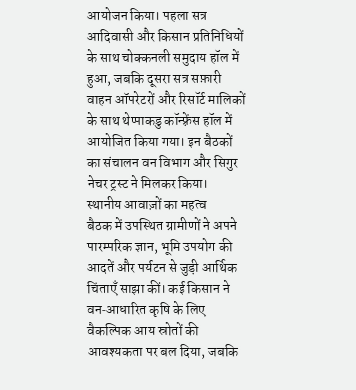आयोजन किया। पहला सत्र आदिवासी और किसान प्रतिनिधियों के साथ चोक्कनली समुदाय हॉल में हुआ, जबकि दूसरा सत्र सफ़ारी वाहन ऑपरेटरों और रिसॉर्ट मालिकों के साथ थेप्पाकडु कॉन्फ़्रेंस हॉल में आयोजित किया गया। इन बैठकों का संचालन वन विभाग और सिगुर नेचर ट्रस्ट ने मिलकर किया।
स्थानीय आवाज़ों का महत्व
बैठक में उपस्थित ग्रामीणों ने अपने पारम्परिक ज्ञान, भूमि उपयोग की आदतें और पर्यटन से जुड़ी आर्थिक चिंताएँ साझा कीं। कई किसान ने वन‑आधारित कृषि के लिए वैकल्पिक आय स्रोतों की आवश्यकता पर बल दिया, जबकि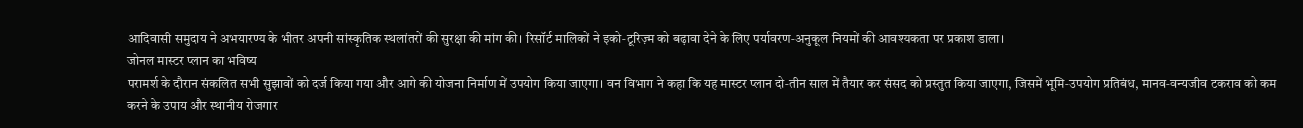आदिवासी समुदाय ने अभयारण्य के भीतर अपनी सांस्कृतिक स्थलांतरों की सुरक्षा की मांग की। रिसॉर्ट मालिकों ने इको‑टूरिज़्म को बढ़ावा देने के लिए पर्यावरण‑अनुकूल नियमों की आवश्यकता पर प्रकाश डाला।
जोनल मास्टर प्लान का भविष्य
परामर्श के दौरान संकलित सभी सुझावों को दर्ज किया गया और आगे की योजना निर्माण में उपयोग किया जाएगा। वन विभाग ने कहा कि यह मास्टर प्लान दो‑तीन साल में तैयार कर संसद को प्रस्तुत किया जाएगा, जिसमें भूमि‑उपयोग प्रतिबंध, मानव‑वन्यजीव टकराव को कम करने के उपाय और स्थानीय रोजगार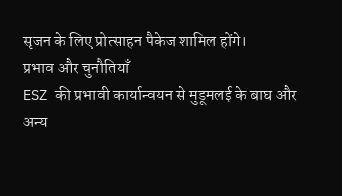सृजन के लिए प्रोत्साहन पैकेज शामिल होंगे।
प्रभाव और चुनौतियाँ
ESZ की प्रभावी कार्यान्वयन से मुडूमलई के बाघ और अन्य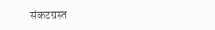संकटग्रस्त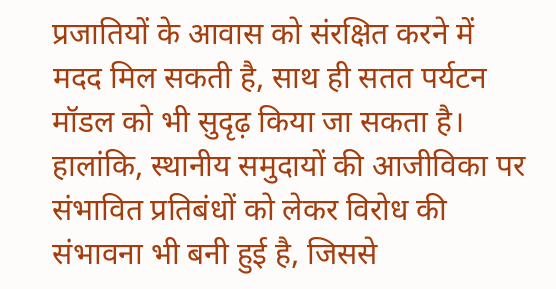प्रजातियों के आवास को संरक्षित करने में मदद मिल सकती है, साथ ही सतत पर्यटन मॉडल को भी सुदृढ़ किया जा सकता है। हालांकि, स्थानीय समुदायों की आजीविका पर संभावित प्रतिबंधों को लेकर विरोध की संभावना भी बनी हुई है, जिससे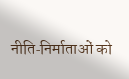नीति‑निर्माताओं को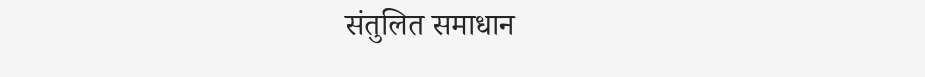संतुलित समाधान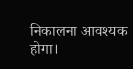निकालना आवश्यक होगा।